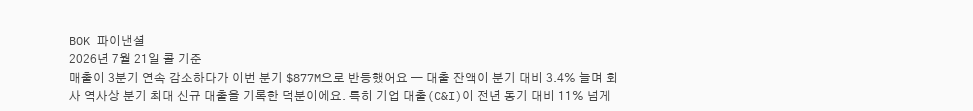BOK 파이낸셜
2026년 7월 21일 콜 기준
매출이 3분기 연속 감소하다가 이번 분기 $877M으로 반등했어요 — 대출 잔액이 분기 대비 3.4% 늘며 회사 역사상 분기 최대 신규 대출을 기록한 덕분이에요. 특히 기업 대출(C&I)이 전년 동기 대비 11% 넘게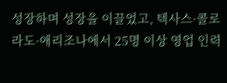성장하며 성장을 이끌었고, 텍사스·콜로라도·애리조나에서 25명 이상 영업 인력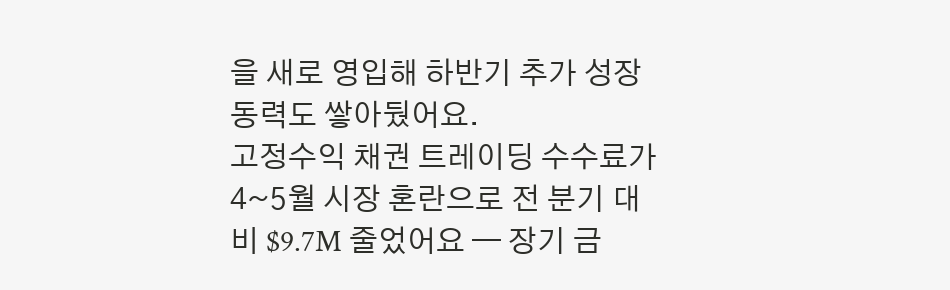을 새로 영입해 하반기 추가 성장 동력도 쌓아뒀어요.
고정수익 채권 트레이딩 수수료가 4~5월 시장 혼란으로 전 분기 대비 $9.7M 줄었어요 — 장기 금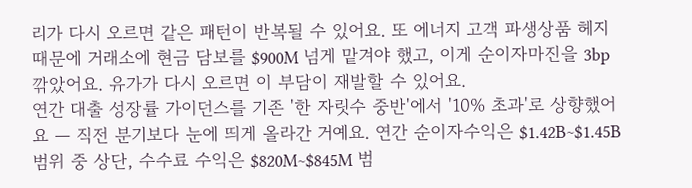리가 다시 오르면 같은 패턴이 반복될 수 있어요. 또 에너지 고객 파생상품 헤지 때문에 거래소에 현금 담보를 $900M 넘게 맡겨야 했고, 이게 순이자마진을 3bp 깎았어요. 유가가 다시 오르면 이 부담이 재발할 수 있어요.
연간 대출 성장률 가이던스를 기존 '한 자릿수 중반'에서 '10% 초과'로 상향했어요 — 직전 분기보다 눈에 띄게 올라간 거예요. 연간 순이자수익은 $1.42B~$1.45B 범위 중 상단, 수수료 수익은 $820M~$845M 범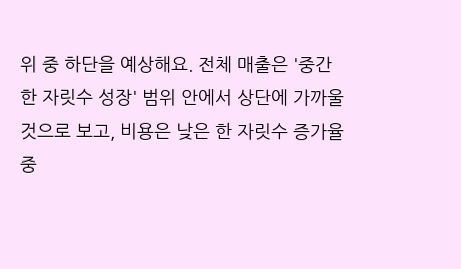위 중 하단을 예상해요. 전체 매출은 '중간 한 자릿수 성장' 범위 안에서 상단에 가까울 것으로 보고, 비용은 낮은 한 자릿수 증가율 중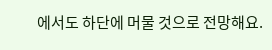에서도 하단에 머물 것으로 전망해요.